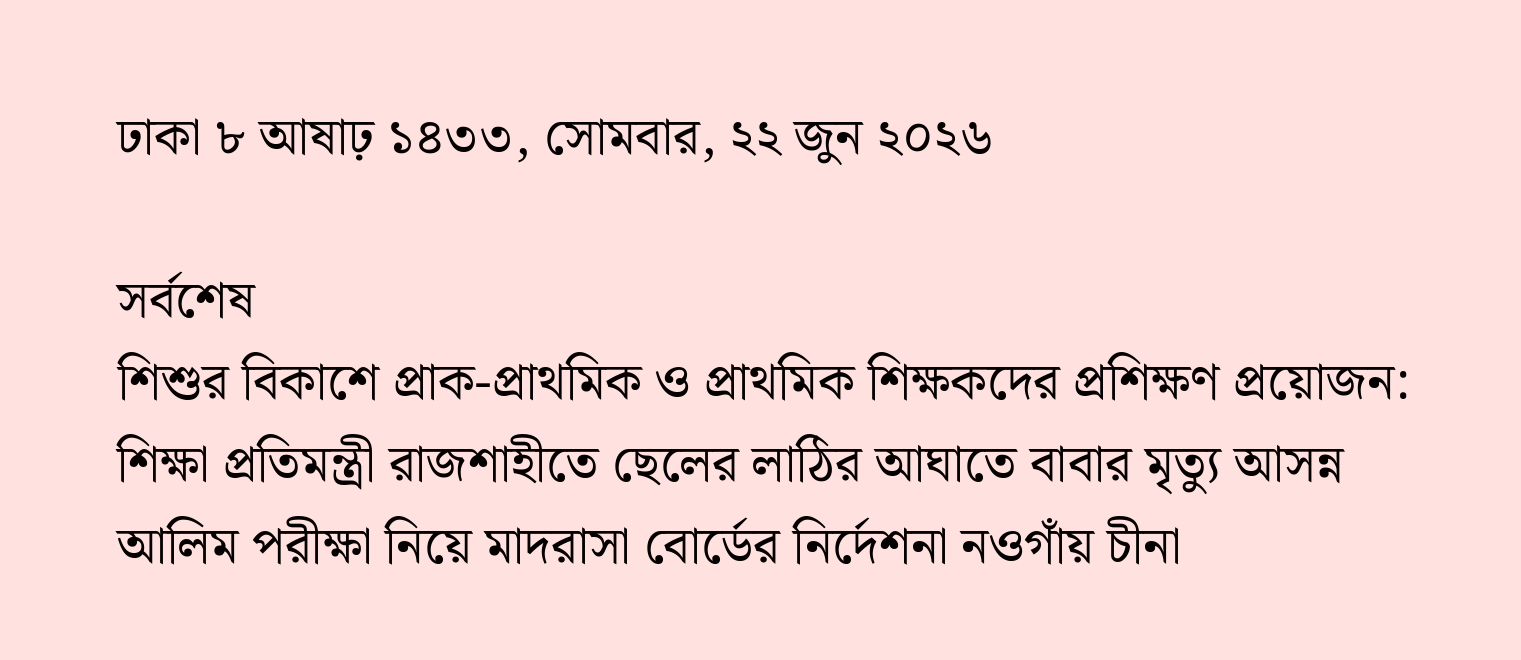ঢাকা ৮ আষাঢ় ১৪৩৩, সোমবার, ২২ জুন ২০২৬

সর্বশেষ
শিশুর বিকাশে প্রাক-প্রাথমিক ও প্রাথমিক শিক্ষকদের প্রশিক্ষণ প্রয়োজন: শিক্ষা প্রতিমন্ত্রী রাজশাহীতে ছেলের লাঠির আঘাতে বাবার মৃত্যু আসন্ন আলিম পরীক্ষা নিয়ে মাদরাসা বোর্ডের নির্দেশনা নওগাঁয় চীনা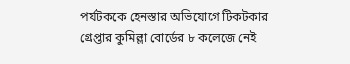পর্যটককে হেনস্তার অভিযোগে টিকটকার গ্রেপ্তার কুমিল্লা বোর্ডের ৮ কলেজে নেই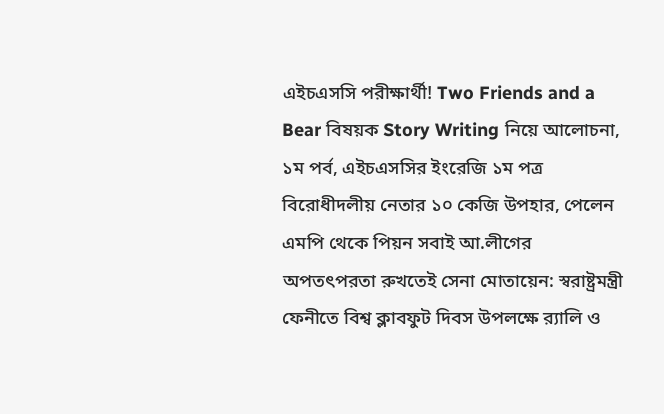এইচএসসি পরীক্ষার্থী! Two Friends and a Bear বিষয়ক Story Writing নিয়ে আলোচনা,  ১ম পর্ব, এইচএসসির ইংরেজি ১ম পত্র বিরোধীদলীয় নেতার ১০ কেজি উপহার, পেলেন এমপি থেকে পিয়ন সবাই আ.লীগের অপতৎপরতা রুখতেই সেনা মোতায়েন: স্বরাষ্ট্রমন্ত্রী ফেনীতে বিশ্ব ক্লাবফুট দিবস উপলক্ষে র‌্যালি ও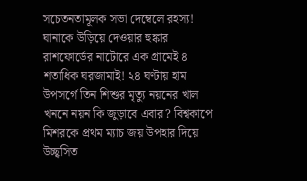সচেতনতামূলক সভা দেম্বেলে রহস্য! ঘানাকে উড়িয়ে দেওয়ার হুঙ্কার রাশফোর্ডের নাটোরে এক গ্রামেই ৪ শতাধিক ঘরজামাই! ২৪ ঘণ্টায় হাম উপসর্গে তিন শিশুর মৃত্যু নয়নের খাল খননে নয়ন কি জুড়াবে এবার? বিশ্বকাপে মিশরকে প্রথম ম্যাচ জয় উপহার দিয়ে উচ্ছ্বসিত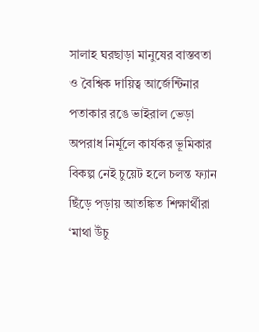সালাহ ঘরছাড়া মানুষের বাস্তবতা ও বৈশ্বিক দায়িত্ব আর্জেন্টিনার পতাকার রঙে ভাইরাল ভেড়া অপরাধ নির্মূলে কার্যকর ভূমিকার বিকল্প নেই চুয়েট হলে চলন্ত ফ্যান ছিঁড়ে পড়ায় আতঙ্কিত শিক্ষার্থীরা ‘মাথা উঁচু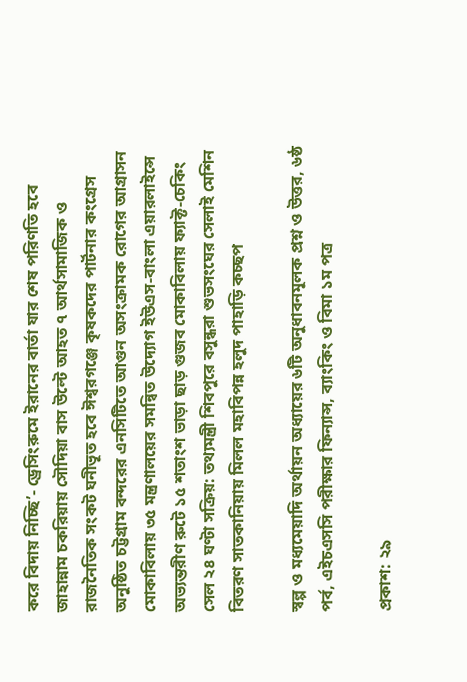করে বিদায় নিচ্ছি’- ড্রেসিংরুমে ইরানের বার্তা যার শেষ পরিণতি হবে জাহান্নাম চকরিয়ায় সৌদিয়া বাস উল্টে আহত ৭ আর্থসামাজিক ও রাজনৈতিক সংকট ঘনীভূত হবে ঈশ্বরগঞ্জে কৃষকদের পার্টনার কংগ্রেস অনুষ্ঠিত চট্টগ্রাম বন্দরের এনসিটিতে আগুন অসংক্রামক রোগের আগ্রাসন মোকাবিলায় ৩৫ মন্ত্রণালয়ের সমন্বিত উদ্যোগ ইউএস-বাংলা এয়ারলাইন্সে অভ্যন্তরীণ রুটে ১৫ শতাংশ ভাড়া ছাড় গুজব মোকাবিলায় ফ্যাক্ট-চেকিং সেল ২৪ ঘণ্টা সক্রিয়: তথ্যমন্ত্রী শিবপুরে বসুন্ধরা শুভসংঘের সেলাই মেশিন বিতরণ সাতকানিয়ায় মিলল মহাবিপন্ন হলুদ পাহাড়ি কচ্ছপ

স্বল্প ও মধ্যমেয়াদি অর্থায়ন অধ্যায়ের ৬টি অনুধাবনমূলক প্রশ্ন ও উত্তর, ৬ষ্ঠ পর্ব, এইচএসসি পরীক্ষার ফিন্যান্স, ব্যাংকিং ও বিমা ১ম পত্র

প্রকাশ: ২৯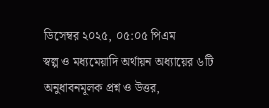ডিসেম্বর ২০২৫, ০৫:০৫ পিএম
স্বল্প ও মধ্যমেয়াদি অর্থায়ন অধ্যায়ের ৬টি অনুধাবনমূলক প্রশ্ন ও উত্তর,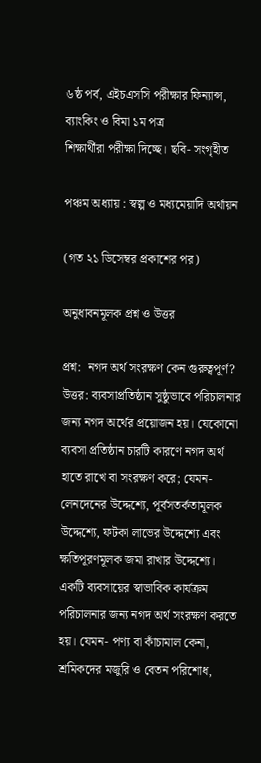৬ষ্ঠ পর্ব, এইচএসসি পরীক্ষার ফিন্যান্স, ব্যাংকিং ও বিমা ১ম পত্র
শিক্ষার্থীরা পরীক্ষা দিচ্ছে। ছবি- সংগৃহীত

পঞ্চম অধ্যায় : স্বল্প ও মধ্যমেয়াদি অর্থায়ন

(গত ২১ ডিসেম্বর প্রকাশের পর)

অনুধাবনমূলক প্রশ্ন ও উত্তর

প্রশ্ন:  নগদ অর্থ সংরক্ষণ কেন গুরুত্বপূর্ণ?
উত্তর: ব্যবসাপ্রতিষ্ঠান সুষ্ঠুভাবে পরিচালনার জন্য নগদ অর্থের প্রয়োজন হয়। যেকোনো ব্যবসা প্রতিষ্ঠান চারটি কারণে নগদ অর্থ হাতে রাখে বা সংরক্ষণ করে; যেমন- লেনদেনের উদ্দেশ্যে, পূর্বসতর্কতামূলক উদ্দেশ্যে, ফটকা লাভের উদ্দেশ্যে এবং ক্ষতিপূরণমূলক জমা রাখার উদ্দেশ্যে। একটি ব্যবসায়ের স্বাভাবিক কার্যক্রম পরিচালনার জন্য নগদ অর্থ সংরক্ষণ করতে হয়। যেমন- পণ্য বা কাঁচামাল কেনা, শ্রমিকদের মজুরি ও বেতন পরিশোধ,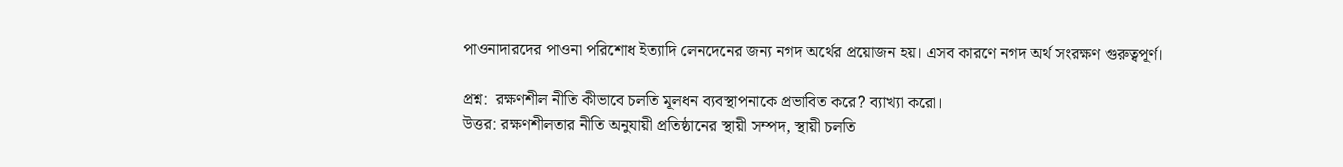পাওনাদারদের পাওনা পরিশোধ ইত্যাদি লেনদেনের জন্য নগদ অর্থের প্রয়োজন হয়। এসব কারণে নগদ অর্থ সংরক্ষণ গুরুত্বপূর্ণ।

প্রশ্ন:  রক্ষণশীল নীতি কীভাবে চলতি মূলধন ব্যবস্থাপনাকে প্রভাবিত করে? ব্যাখ্যা করো।
উত্তর: রক্ষণশীলতার নীতি অনুযায়ী প্রতিষ্ঠানের স্থায়ী সম্পদ, স্থায়ী চলতি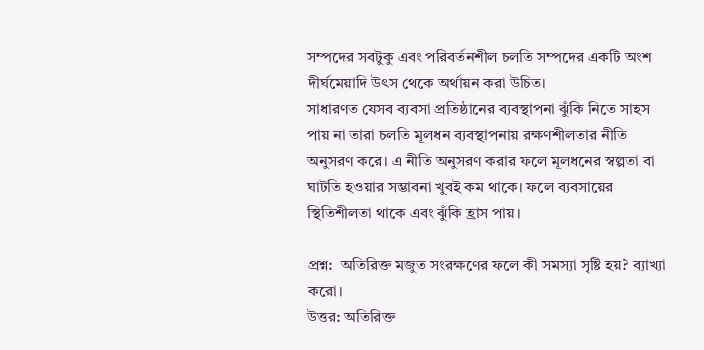সম্পদের সবটুকু এবং পরিবর্তনশীল চলতি সম্পদের একটি অংশ দীর্ঘমেয়াদি উৎস থেকে অর্থায়ন করা উচিত।
সাধারণত যেসব ব্যবসা প্রতিষ্ঠানের ব্যবস্থাপনা ঝুঁকি নিতে সাহস পায় না তারা চলতি মূলধন ব্যবস্থাপনায় রক্ষণশীলতার নীতি অনুসরণ করে। এ নীতি অনুসরণ করার ফলে মূলধনের স্বল্পতা বা ঘাটতি হওয়ার সম্ভাবনা খুবই কম থাকে। ফলে ব্যবসায়ের স্থিতিশীলতা থাকে এবং ঝুঁকি হ্রাস পায়।

প্রশ্ন:  অতিরিক্ত মজুত সংরক্ষণের ফলে কী সমস্যা সৃষ্টি হয়? ব্যাখ্যা করো।
উত্তর: অতিরিক্ত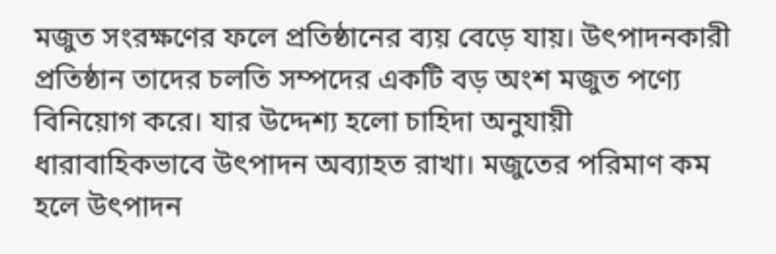মজুত সংরক্ষণের ফলে প্রতিষ্ঠানের ব্যয় বেড়ে যায়। উৎপাদনকারী প্রতিষ্ঠান তাদের চলতি সম্পদের একটি বড় অংশ মজুত পণ্যে বিনিয়োগ করে। যার উদ্দেশ্য হলো চাহিদা অনুযায়ী ধারাবাহিকভাবে উৎপাদন অব্যাহত রাখা। মজুতের পরিমাণ কম হলে উৎপাদন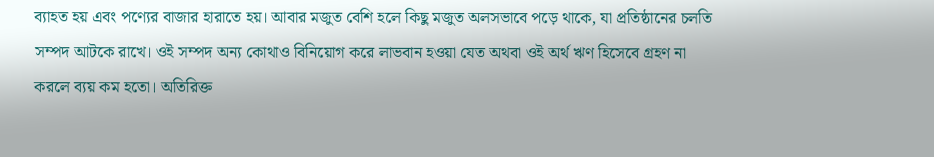ব্যাহত হয় এবং পণ্যের বাজার হারাতে হয়। আবার মজুত বেশি হলে কিছু মজুত অলসভাবে পড়ে থাকে, যা প্রতিষ্ঠানের চলতি সম্পদ আটকে রাখে। ওই সম্পদ অন্য কোথাও বিনিয়োগ করে লাভবান হওয়া যেত অথবা ওই অর্থ ঋণ হিসেবে গ্রহণ না করলে ব্যয় কম হতো। অতিরিক্ত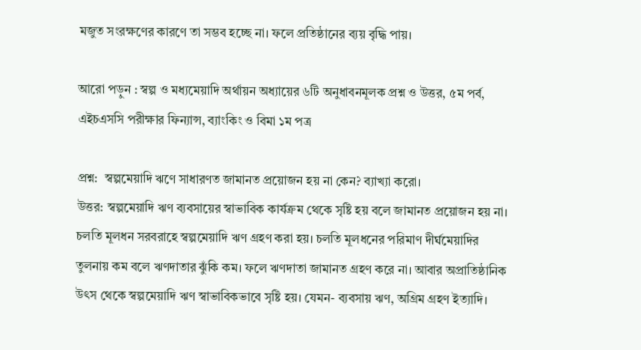মজুত সংরক্ষণের কারণে তা সম্ভব হচ্ছে না। ফলে প্রতিষ্ঠানের ব্যয় বৃদ্ধি পায়।

আরো পড়ুন : স্বল্প ও মধ্যমেয়াদি অর্থায়ন অধ্যায়ের ৬টি অনুধাবনমূলক প্রশ্ন ও উত্তর, ৫ম পর্ব, এইচএসসি পরীক্ষার ফিন্যান্স, ব্যাংকিং ও বিমা ১ম পত্র

প্রশ্ন:  স্বল্পমেয়াদি ঋণে সাধারণত জামানত প্রয়োজন হয় না কেন? ব্যাখ্যা করো।
উত্তর: স্বল্পমেয়াদি ঋণ ব্যবসায়ের স্বাভাবিক কার্যক্রম থেকে সৃষ্টি হয় বলে জামানত প্রয়োজন হয় না।
চলতি মূলধন সরবরাহে স্বল্পমেয়াদি ঋণ গ্রহণ করা হয়। চলতি মূলধনের পরিমাণ দীর্ঘমেয়াদির তুলনায় কম বলে ঋণদাতার ঝুঁকি কম। ফলে ঋণদাতা জামানত গ্রহণ করে না। আবার অপ্রাতিষ্ঠানিক উৎস থেকে স্বল্পমেয়াদি ঋণ স্বাভাবিকভাবে সৃষ্টি হয়। যেমন- ব্যবসায় ঋণ, অগ্রিম গ্রহণ ইত্যাদি।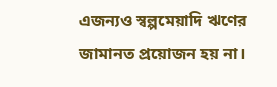এজন্যও স্বল্পমেয়াদি ঋণের জামানত প্রয়োজন হয় না।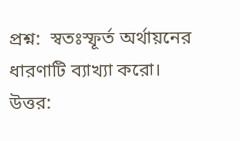প্রশ্ন:  স্বতঃস্ফূর্ত অর্থায়নের ধারণাটি ব্যাখ্যা করো।
উত্তর: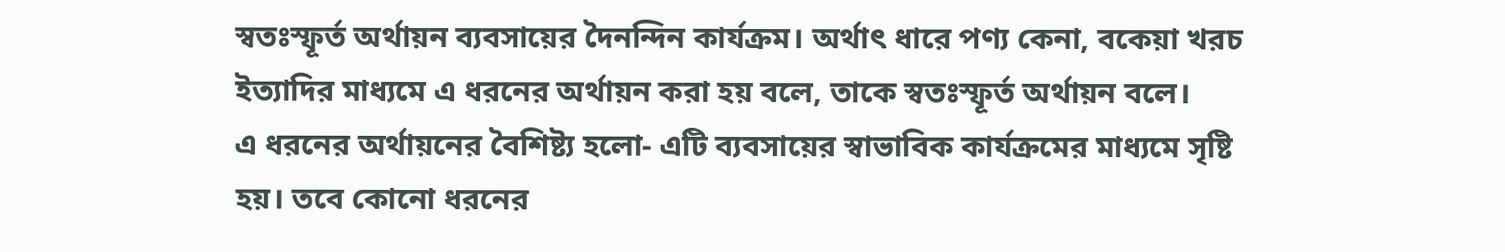স্বতঃস্ফূর্ত অর্থায়ন ব্যবসায়ের দৈনন্দিন কার্যক্রম। অর্থাৎ ধারে পণ্য কেনা, বকেয়া খরচ ইত্যাদির মাধ্যমে এ ধরনের অর্থায়ন করা হয় বলে, তাকে স্বতঃস্ফূর্ত অর্থায়ন বলে।
এ ধরনের অর্থায়নের বৈশিষ্ট্য হলো- এটি ব্যবসায়ের স্বাভাবিক কার্যক্রমের মাধ্যমে সৃষ্টি হয়। তবে কোনো ধরনের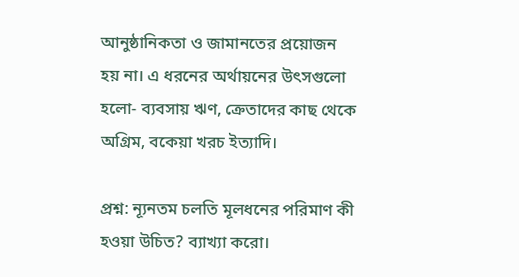আনুষ্ঠানিকতা ও জামানতের প্রয়োজন হয় না। এ ধরনের অর্থায়নের উৎসগুলো হলো- ব্যবসায় ঋণ, ক্রেতাদের কাছ থেকে অগ্রিম, বকেয়া খরচ ইত্যাদি।

প্রশ্ন: ন্যূনতম চলতি মূলধনের পরিমাণ কী হওয়া উচিত? ব্যাখ্যা করো।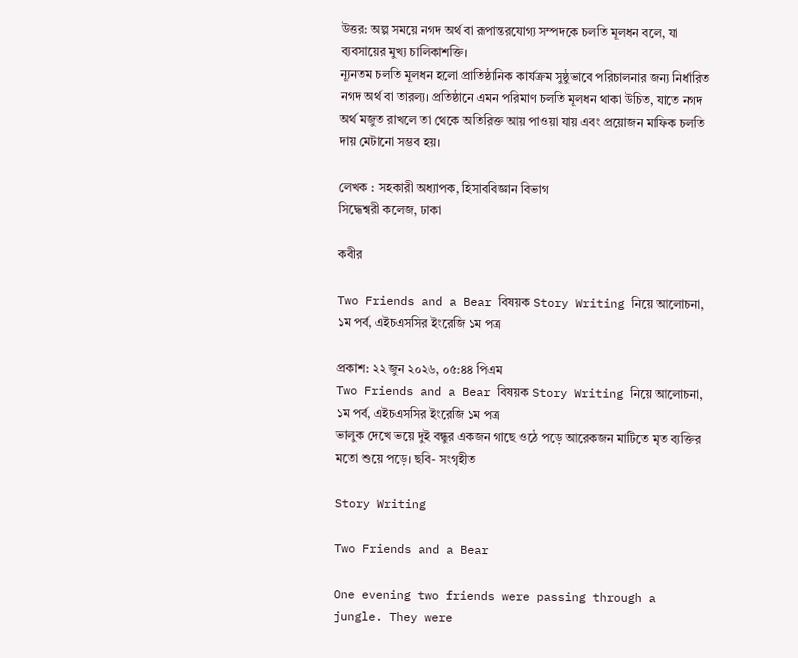উত্তর: অল্প সময়ে নগদ অর্থ বা রূপান্তরযোগ্য সম্পদকে চলতি মূলধন বলে, যা ব্যবসায়ের মুখ্য চালিকাশক্তি।
ন্যূনতম চলতি মূলধন হলো প্রাতিষ্ঠানিক কার্যক্রম সুষ্ঠুভাবে পরিচালনার জন্য নির্ধারিত নগদ অর্থ বা তারল্য। প্রতিষ্ঠানে এমন পরিমাণ চলতি মূলধন থাকা উচিত, যাতে নগদ অর্থ মজুত রাখলে তা থেকে অতিরিক্ত আয় পাওয়া যায় এবং প্রয়োজন মাফিক চলতি দায় মেটানো সম্ভব হয়।

লেখক : সহকারী অধ্যাপক, হিসাববিজ্ঞান বিভাগ
সিদ্ধেশ্বরী কলেজ, ঢাকা

কবীর

Two Friends and a Bear বিষয়ক Story Writing নিয়ে আলোচনা,  ১ম পর্ব, এইচএসসির ইংরেজি ১ম পত্র

প্রকাশ: ২২ জুন ২০২৬, ০৫:৪৪ পিএম
Two Friends and a Bear বিষয়ক Story Writing নিয়ে আলোচনা,  ১ম পর্ব, এইচএসসির ইংরেজি ১ম পত্র
ভালুক দেখে ভয়ে দুই বন্ধুর একজন গাছে ওঠে পড়ে আরেকজন মাটিতে মৃত ব্যক্তির মতো শুয়ে পড়ে। ছবি- সংগৃহীত

Story Writing

Two Friends and a Bear

One evening two friends were passing through a jungle. They were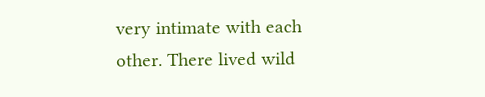very intimate with each other. There lived wild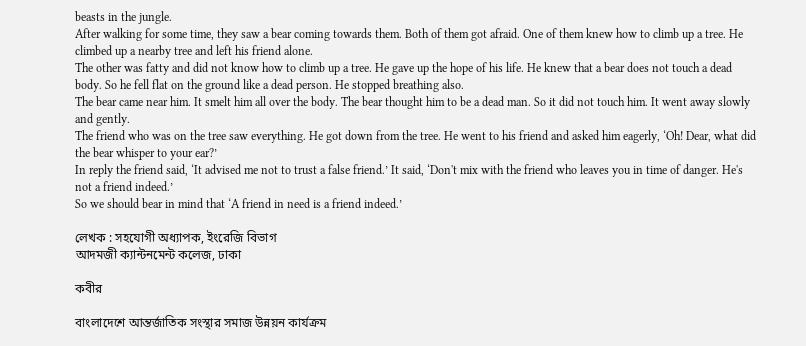beasts in the jungle.
After walking for some time, they saw a bear coming towards them. Both of them got afraid. One of them knew how to climb up a tree. He climbed up a nearby tree and left his friend alone.
The other was fatty and did not know how to climb up a tree. He gave up the hope of his life. He knew that a bear does not touch a dead body. So he fell flat on the ground like a dead person. He stopped breathing also.
The bear came near him. It smelt him all over the body. The bear thought him to be a dead man. So it did not touch him. It went away slowly and gently.
The friend who was on the tree saw everything. He got down from the tree. He went to his friend and asked him eagerly, ‘Oh! Dear, what did the bear whisper to your ear?’
In reply the friend said, ‘It advised me not to trust a false friend.’ It said, ‘Don't mix with the friend who leaves you in time of danger. He's not a friend indeed.’
So we should bear in mind that ‘A friend in need is a friend indeed.’

লেখক : সহযোগী অধ্যাপক, ইংরেজি বিভাগ
আদমজী ক্যান্টনমেন্ট কলেজ, ঢাকা

কবীর

বাংলাদেশে আন্তর্জাতিক সংস্থার সমাজ উন্নয়ন কার্যক্রম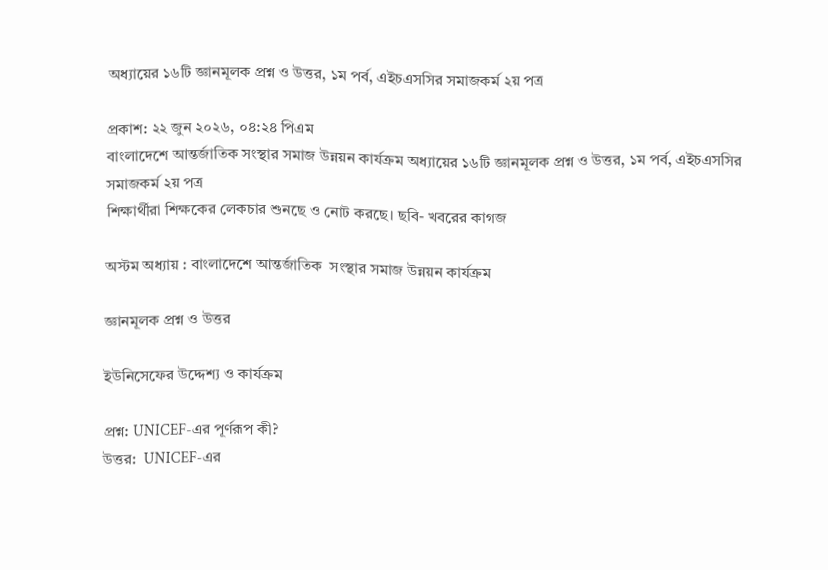অধ্যায়ের ১৬টি জ্ঞানমূলক প্রশ্ন ও উত্তর, ১ম পর্ব, এইচএসসির সমাজকর্ম ২য় পত্র

প্রকাশ: ২২ জুন ২০২৬, ০৪:২৪ পিএম
বাংলাদেশে আন্তর্জাতিক সংস্থার সমাজ উন্নয়ন কার্যক্রম অধ্যায়ের ১৬টি জ্ঞানমূলক প্রশ্ন ও উত্তর, ১ম পর্ব, এইচএসসির সমাজকর্ম ২য় পত্র
শিক্ষার্থীরা শিক্ষকের লেকচার শুনছে ও নোট করছে। ছবি- খবরের কাগজ

অস্টম অধ্যায় : বাংলাদেশে আন্তর্জাতিক  সংস্থার সমাজ উন্নয়ন কার্যক্রম

জ্ঞানমূলক প্রশ্ন ও উত্তর

ইউনিসেফের উদ্দেশ্য ও কার্যক্রম

প্রশ্ন: UNICEF-এর পূর্ণরূপ কী?
উত্তর:  UNICEF-এর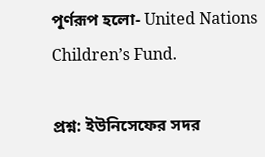পূর্ণরূপ হলো- United Nations Children’s Fund.

প্রশ্ন: ইউনিসেফের সদর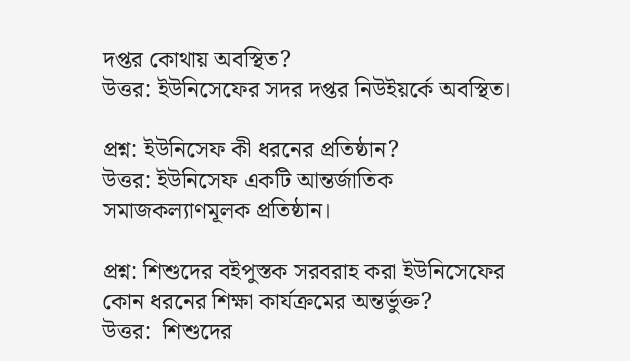দপ্তর কোথায় অবস্থিত?
উত্তর: ইউনিসেফের সদর দপ্তর নিউইয়র্কে অবস্থিত।

প্রশ্ন: ইউনিসেফ কী ধরনের প্রতিষ্ঠান?
উত্তর: ইউনিসেফ একটি আন্তর্জাতিক সমাজকল্যাণমূলক প্রতিষ্ঠান।

প্রশ্ন: শিশুদের বইপুস্তক সরবরাহ করা ইউনিসেফের কোন ধরনের শিক্ষা কার্যক্রমের অন্তর্ভুক্ত?
উত্তর:  শিশুদের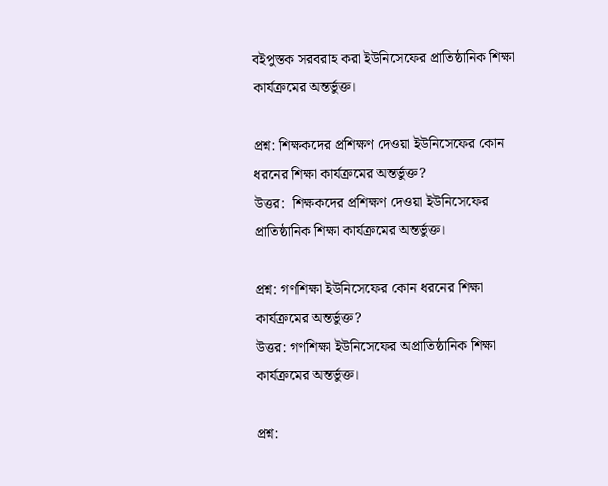বইপুস্তক সরবরাহ করা ইউনিসেফের প্রাতিষ্ঠানিক শিক্ষা কার্যক্রমের অন্তর্ভুক্ত।

প্রশ্ন: শিক্ষকদের প্রশিক্ষণ দেওয়া ইউনিসেফের কোন ধরনের শিক্ষা কার্যক্রমের অন্তর্ভুক্ত?
উত্তর:  শিক্ষকদের প্রশিক্ষণ দেওয়া ইউনিসেফের প্রাতিষ্ঠানিক শিক্ষা কার্যক্রমের অন্তর্ভুক্ত।

প্রশ্ন: গণশিক্ষা ইউনিসেফের কোন ধরনের শিক্ষা কার্যক্রমের অন্তর্ভুক্ত?
উত্তর: গণশিক্ষা ইউনিসেফের অপ্রাতিষ্ঠানিক শিক্ষা কার্যক্রমের অন্তর্ভুক্ত।

প্রশ্ন: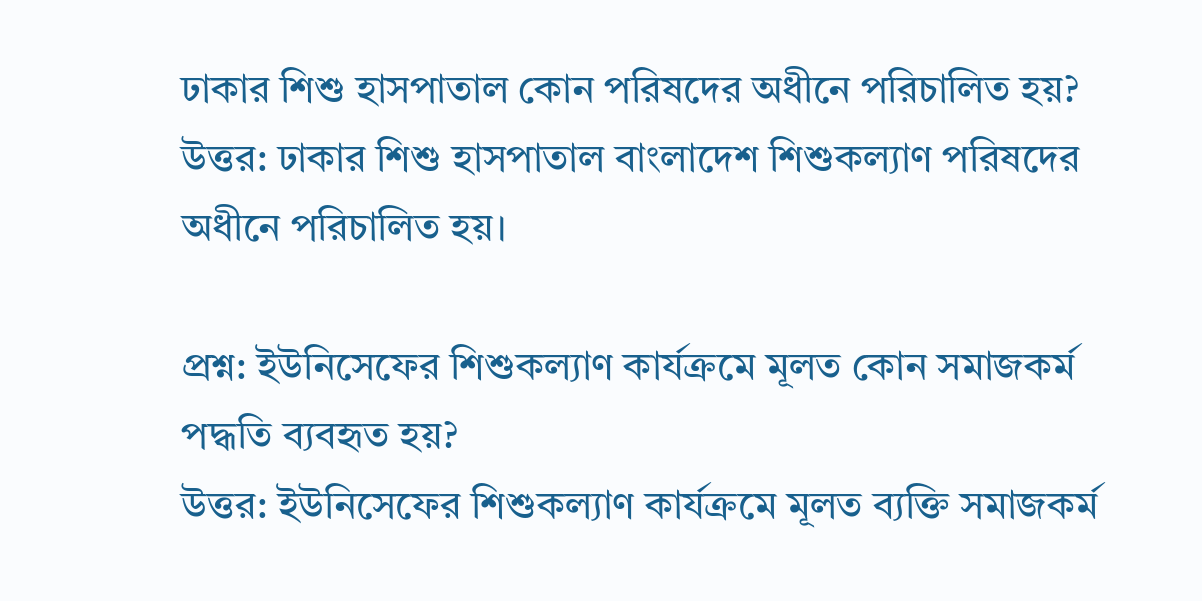ঢাকার শিশু হাসপাতাল কোন পরিষদের অধীনে পরিচালিত হয়?
উত্তর: ঢাকার শিশু হাসপাতাল বাংলাদেশ শিশুকল্যাণ পরিষদের অধীনে পরিচালিত হয়।

প্রশ্ন: ইউনিসেফের শিশুকল্যাণ কার্যক্রমে মূলত কোন সমাজকর্ম পদ্ধতি ব্যবহৃত হয়?
উত্তর: ইউনিসেফের শিশুকল্যাণ কার্যক্রমে মূলত ব্যক্তি সমাজকর্ম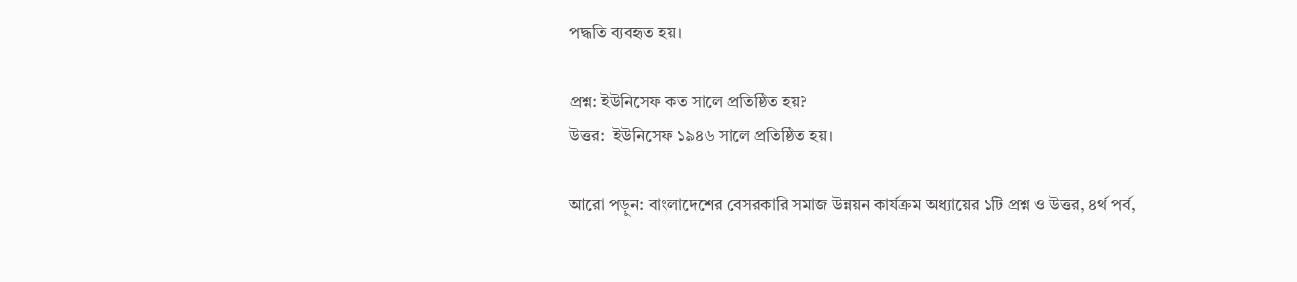পদ্ধতি ব্যবহৃত হয়।

প্রশ্ন: ইউনিসেফ কত সালে প্রতিষ্ঠিত হয়?
উত্তর:  ইউনিসেফ ১৯৪৬ সালে প্রতিষ্ঠিত হয়।

আরো পড়ুন: বাংলাদেশের বেসরকারি সমাজ উন্নয়ন কার্যক্রম অধ্যায়ের ১টি প্রশ্ন ও উত্তর, ৪র্থ পর্ব,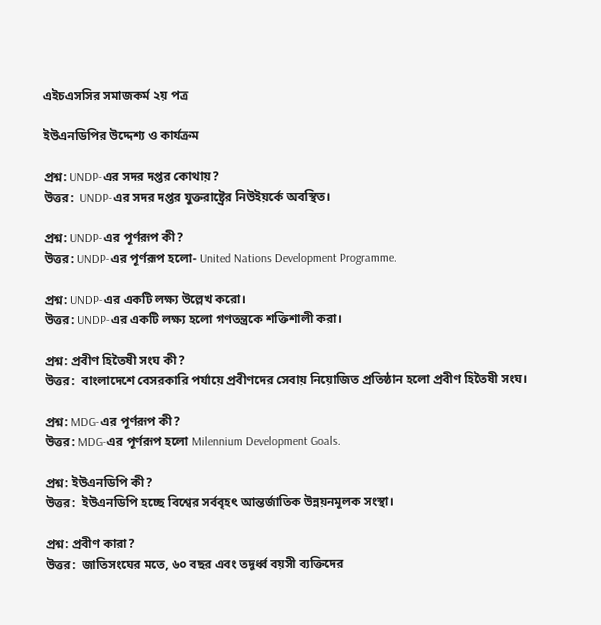এইচএসসির সমাজকর্ম ২য় পত্র

ইউএনডিপির উদ্দেশ্য ও কার্যক্রম

প্রশ্ন: UNDP-এর সদর দপ্তর কোথায়?
উত্তর:  UNDP-এর সদর দপ্তর যুক্তরাষ্ট্রের নিউইয়র্কে অবস্থিত।

প্রশ্ন: UNDP-এর পূর্ণরূপ কী?
উত্তর: UNDP-এর পূর্ণরূপ হলো- United Nations Development Programme.

প্রশ্ন: UNDP-এর একটি লক্ষ্য উল্লেখ করো।
উত্তর: UNDP-এর একটি লক্ষ্য হলো গণতন্ত্রকে শক্তিশালী করা।

প্রশ্ন: প্রবীণ হিতৈষী সংঘ কী?
উত্তর:  বাংলাদেশে বেসরকারি পর্যায়ে প্রবীণদের সেবায় নিয়োজিত প্রতিষ্ঠান হলো প্রবীণ হিতৈষী সংঘ।

প্রশ্ন: MDG-এর পূর্ণরূপ কী?
উত্তর: MDG-এর পূর্ণরূপ হলো Milennium Development Goals.

প্রশ্ন: ইউএনডিপি কী?
উত্তর:  ইউএনডিপি হচ্ছে বিশ্বের সর্ববৃহৎ আন্তর্জাতিক উন্নয়নমূলক সংস্থা।

প্রশ্ন: প্রবীণ কারা?
উত্তর:  জাতিসংঘের মতে, ৬০ বছর এবং তদূর্ধ্ব বয়সী ব্যক্তিদের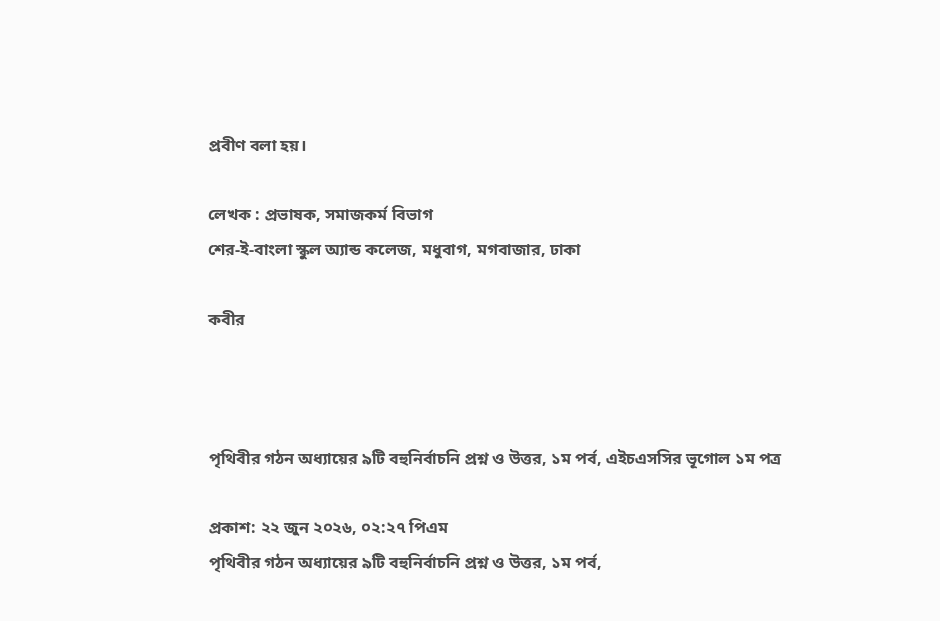প্রবীণ বলা হয়।

লেখক : প্রভাষক, সমাজকর্ম বিভাগ
শের-ই-বাংলা স্কুল অ্যান্ড কলেজ, মধুবাগ, মগবাজার, ঢাকা

কবীর



পৃথিবীর গঠন অধ্যায়ের ৯টি বহুনির্বাচনি প্রশ্ন ও উত্তর, ১ম পর্ব, এইচএসসির ভূগোল ১ম পত্র

প্রকাশ: ২২ জুন ২০২৬, ০২:২৭ পিএম
পৃথিবীর গঠন অধ্যায়ের ৯টি বহুনির্বাচনি প্রশ্ন ও উত্তর, ১ম পর্ব,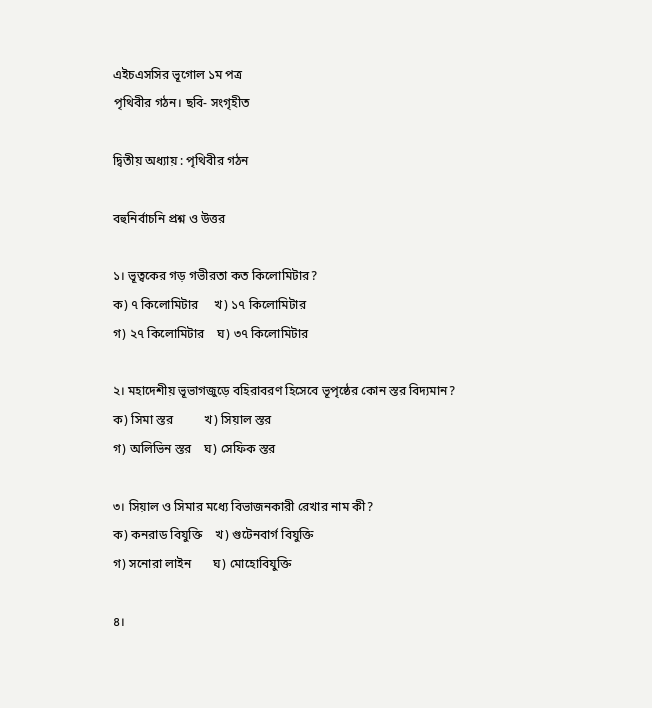এইচএসসির ভূগোল ১ম পত্র
পৃথিবীর গঠন। ছবি- সংগৃহীত

দ্বিতীয় অধ্যায় : পৃথিবীর গঠন

বহুনির্বাচনি প্রশ্ন ও উত্তর

১। ভূত্বকের গড় গভীরতা কত কিলোমিটার?
ক) ৭ কিলোমিটার     খ) ১৭ কিলোমিটার
গ) ২৭ কিলোমিটার    ঘ) ৩৭ কিলোমিটার

২। মহাদেশীয় ভূভাগজুড়ে বহিরাবরণ হিসেবে ভূপৃষ্ঠের কোন স্তর বিদ্যমান?
ক) সিমা স্তর          খ) সিয়াল স্তর
গ) অলিভিন স্তর    ঘ) সেফিক স্তর

৩। সিয়াল ও সিমার মধ্যে বিভাজনকারী রেখার নাম কী?
ক) কনরাড বিযুক্তি    খ) গুটেনবার্গ বিযুক্তি
গ) সনোরা লাইন       ঘ) মোহোবিযুক্তি

৪।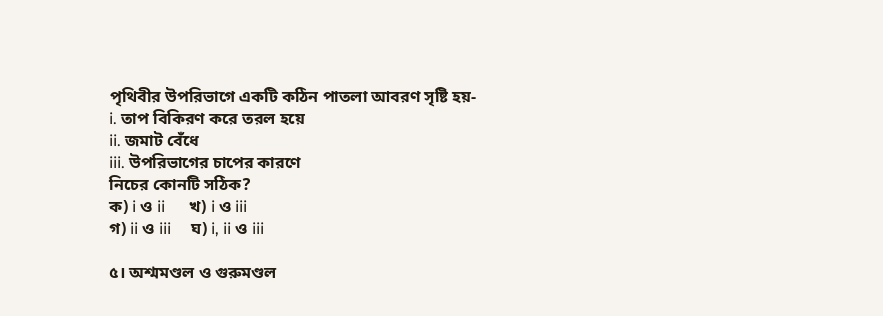পৃথিবীর উপরিভাগে একটি কঠিন পাতলা আবরণ সৃষ্টি হয়-
i. তাপ বিকিরণ করে তরল হয়ে
ii. জমাট বেঁধে
iii. উপরিভাগের চাপের কারণে
নিচের কোনটি সঠিক?
ক) i ও ii      খ) i ও iii
গ) ii ও iii     ঘ) i, ii ও iii

৫। অশ্মমণ্ডল ও গুরুমণ্ডল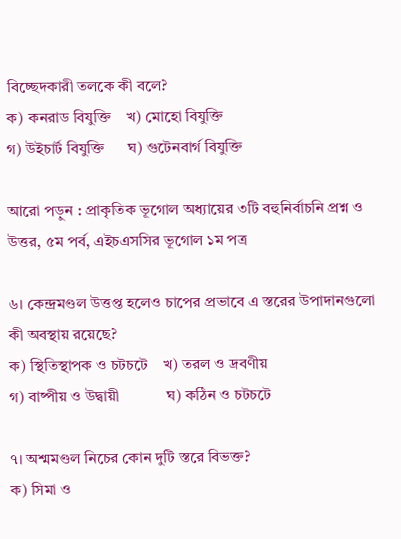বিচ্ছেদকারী তলকে কী বলে?
ক) কনরাড বিযুক্তি    খ) মোহো বিযুক্তি
গ) উইচার্ট বিযুক্তি      ঘ) গুটেনবার্গ বিযুক্তি

আরো পড়ুন : প্রাকৃতিক ভূগোল অধ্যায়ের ৩টি বহুনির্বাচনি প্রশ্ন ও উত্তর, ৫ম পর্ব, এইচএসসির ভূগোল ১ম পত্র

৬। কেন্দ্রমণ্ডল উত্তপ্ত হলেও চাপের প্রভাবে এ স্তরের উপাদানগুলো কী অবস্থায় রয়েছে?
ক) স্থিতিস্থাপক ও চটচটে    খ) তরল ও দ্রবণীয়
গ) বাষ্পীয় ও উদ্বায়ী            ঘ) কঠিন ও চটচটে

৭। অশ্মমণ্ডল নিচের কোন দুটি স্তরে বিভক্ত?
ক) সিমা ও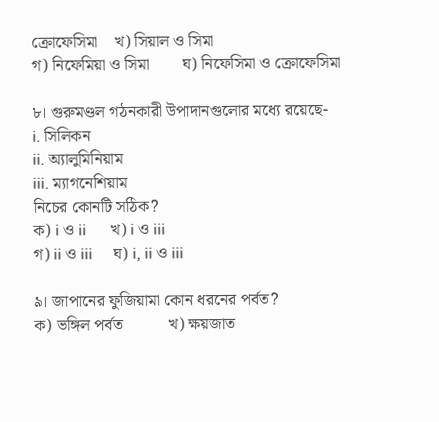ক্রোফেসিমা    খ) সিয়াল ও সিমা
গ) নিফেমিয়া ও সিমা        ঘ) নিফেসিমা ও ক্রোফেসিমা

৮। গুরুমণ্ডল গঠনকারী উপাদানগুলোর মধ্যে রয়েছে-
i. সিলিকন
ii. অ্যালুমিনিয়াম
iii. ম্যাগনেশিয়াম
নিচের কোনটি সঠিক?
ক) i ও ii      খ) i ও iii
গ) ii ও iii     ঘ) i, ii ও iii

৯। জাপানের ফুজিয়ামা কোন ধরনের পর্বত?
ক) ভঙ্গিল পর্বত           খ) ক্ষয়জাত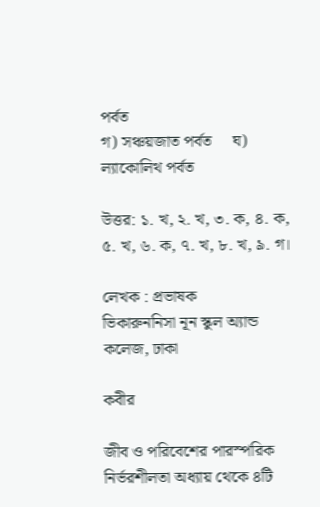পর্বত
গ) সঞ্চয়জাত পর্বত     ঘ) ল্যাকোলিথ পর্বত

উত্তর: ১. খ, ২. খ, ৩. ক, ৪. ক, ৫. খ, ৬. ক, ৭. খ, ৮. খ, ৯. গ।

লেখক : প্রভাষক
ভিকারুননিসা নূন স্কুল অ্যান্ড কলেজ, ঢাকা

কবীর

জীব ও পরিবেশের পারস্পরিক নির্ভরশীলতা অধ্যায় থেকে ৪টি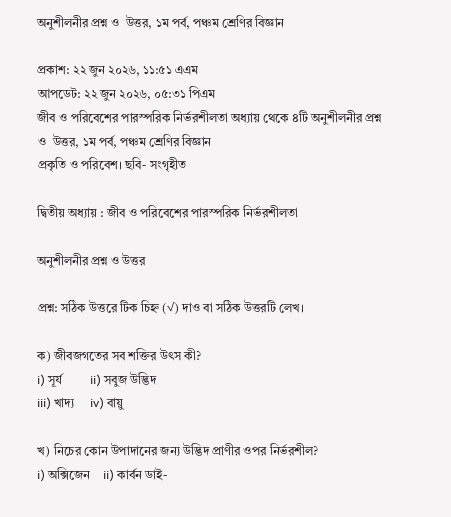অনুশীলনীর প্রশ্ন ও  উত্তর, ১ম পর্ব, পঞ্চম শ্রেণির বিজ্ঞান

প্রকাশ: ২২ জুন ২০২৬, ১১:৫১ এএম
আপডেট: ২২ জুন ২০২৬, ০৫:৩১ পিএম
জীব ও পরিবেশের পারস্পরিক নির্ভরশীলতা অধ্যায় থেকে ৪টি অনুশীলনীর প্রশ্ন ও  উত্তর, ১ম পর্ব, পঞ্চম শ্রেণির বিজ্ঞান
প্রকৃতি ও পরিবেশ। ছবি- সংগৃহীত

দ্বিতীয় অধ্যায় : জীব ও পরিবেশের পারস্পরিক নির্ভরশীলতা

অনুশীলনীর প্রশ্ন ও উত্তর

প্রশ্ন: সঠিক উত্তরে টিক চিহ্ন (√) দাও বা সঠিক উত্তরটি লেখ।

ক) জীবজগতের সব শক্তির উৎস কী?
i) সূর্য         ii) সবুজ উদ্ভিদ
iii) খাদ্য     iv) বায়ু

খ) নিচের কোন উপাদানের জন্য উদ্ভিদ প্রাণীর ওপর নির্ভরশীল?
i) অক্সিজেন    ii) কার্বন ডাই-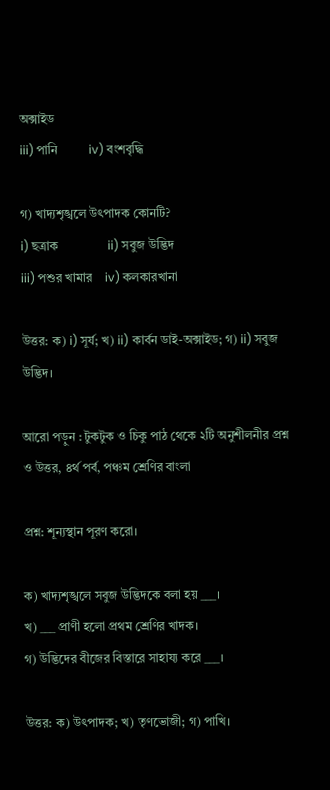অক্সাইড
iii) পানি          iv) বংশবৃদ্ধি

গ) খাদ্যশৃঙ্খলে উৎপাদক কোনটি?
i) ছত্রাক                ii) সবুজ উদ্ভিদ
iii) পশুর খামার    iv) কলকারখানা

উত্তর: ক) i) সূর্য; খ) ii) কার্বন ডাই-অক্সাইড; গ) ii) সবুজ উদ্ভিদ।

আরো পড়ুন : টুকটুক ও চিকু পাঠ থেকে ২টি অনুশীলনীর প্রশ্ন ও উত্তর, ৪র্থ পর্ব, পঞ্চম শ্রেণির বাংলা

প্রশ্ন: শূন্যস্থান পূরণ করো।

ক) খাদ্যশৃঙ্খলে সবুজ উদ্ভিদকে বলা হয় ___।
খ) ___ প্রাণী হলো প্রথম শ্রেণির খাদক।
গ) উদ্ভিদের বীজের বিস্তারে সাহায্য করে ___।

উত্তর: ক) উৎপাদক; খ) তৃণভোজী; গ) পাখি।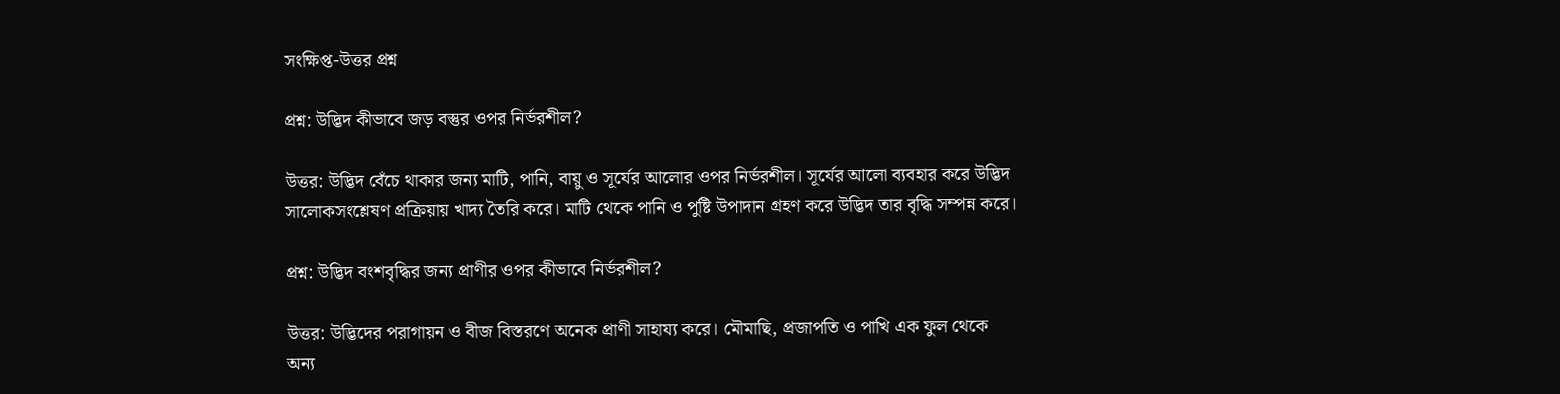সংক্ষিপ্ত-উত্তর প্রশ্ন

প্রশ্ন: উদ্ভিদ কীভাবে জড় বস্তুর ওপর নির্ভরশীল?

উত্তর: উদ্ভিদ বেঁচে থাকার জন্য মাটি, পানি, বায়ু ও সূর্যের আলোর ওপর নির্ভরশীল। সূর্যের আলো ব্যবহার করে উদ্ভিদ সালোকসংশ্লেষণ প্রক্রিয়ায় খাদ্য তৈরি করে। মাটি থেকে পানি ও পুষ্টি উপাদান গ্রহণ করে উদ্ভিদ তার বৃদ্ধি সম্পন্ন করে।

প্রশ্ন: উদ্ভিদ বংশবৃদ্ধির জন্য প্রাণীর ওপর কীভাবে নির্ভরশীল?

উত্তর: উদ্ভিদের পরাগায়ন ও বীজ বিস্তরণে অনেক প্রাণী সাহায্য করে। মৌমাছি, প্রজাপতি ও পাখি এক ফুল থেকে অন্য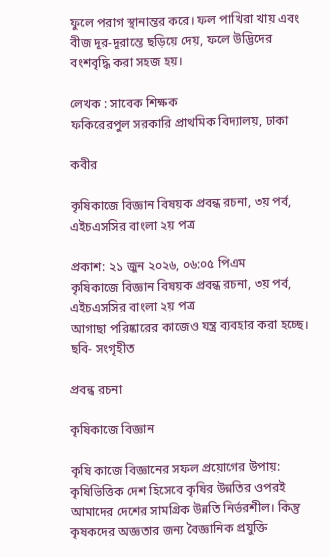ফুলে পরাগ স্থানান্তর করে। ফল পাখিরা খায় এবং বীজ দূর-দূরান্তে ছড়িয়ে দেয়, ফলে উদ্ভিদের বংশবৃদ্ধি করা সহজ হয়।

লেখক : সাবেক শিক্ষক
ফকিরেরপুল সরকারি প্রাথমিক বিদ্যালয়, ঢাকা

কবীর

কৃষিকাজে বিজ্ঞান বিষয়ক প্রবন্ধ রচনা, ৩য় পর্ব, এইচএসসির বাংলা ২য় পত্র

প্রকাশ: ২১ জুন ২০২৬, ০৬:০৫ পিএম
কৃষিকাজে বিজ্ঞান বিষয়ক প্রবন্ধ রচনা, ৩য় পর্ব, এইচএসসির বাংলা ২য় পত্র
আগাছা পরিষ্কারের কাজেও যন্ত্র ব্যবহার করা হচ্ছে। ছবি- সংগৃহীত

প্রবন্ধ রচনা

কৃষিকাজে বিজ্ঞান

কৃষি কাজে বিজ্ঞানের সফল প্রয়োগের উপায়:  কৃষিভিত্তিক দেশ হিসেবে কৃষির উন্নতির ওপরই আমাদের দেশের সামগ্রিক উন্নতি নির্ভরশীল। কিন্তু কৃষকদের অজ্ঞতার জন্য বৈজ্ঞানিক প্রযুক্তি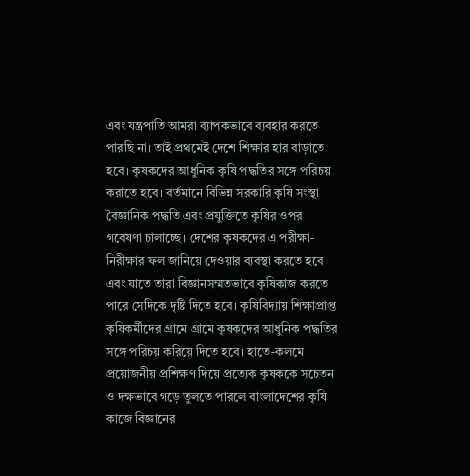এবং যন্ত্রপাতি আমরা ব্যাপকভাবে ব্যবহার করতে পারছি না। তাই প্রথমেই দেশে শিক্ষার হার বাড়াতে হবে। কৃষকদের আধুনিক কৃষি পদ্ধতির সঙ্গে পরিচয় করাতে হবে। বর্তমানে বিভিন্ন সরকারি কৃষি সংস্থা বৈজ্ঞানিক পদ্ধতি এবং প্রযুক্তিতে কৃষির ওপর গবেষণা চালাচ্ছে। দেশের কৃষকদের এ পরীক্ষা-নিরীক্ষার ফল জানিয়ে দেওয়ার ব্যবস্থা করতে হবে এবং যাতে তারা বিজ্ঞানসম্মতভাবে কৃষিকাজ করতে পারে সেদিকে দৃষ্টি দিতে হবে। কৃষিবিদ্যায় শিক্ষাপ্রাপ্ত কৃষিকর্মীদের গ্রামে গ্রামে কৃষকদের আধুনিক পদ্ধতির সঙ্গে পরিচয় করিয়ে দিতে হবে। হাতে-কলমে প্রয়োজনীয় প্রশিক্ষণ দিয়ে প্রত্যেক কৃষককে সচেতন ও দক্ষভাবে গড়ে তুলতে পারলে বাংলাদেশের কৃষি কাজে বিজ্ঞানের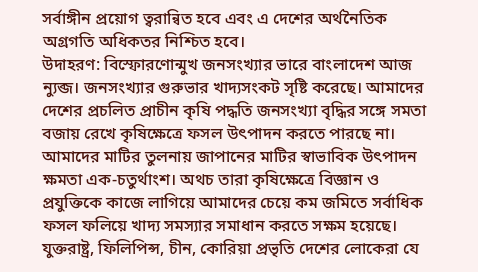সর্বাঙ্গীন প্রয়োগ ত্বরান্বিত হবে এবং এ দেশের অর্থনৈতিক অগ্রগতি অধিকতর নিশ্চিত হবে।
উদাহরণ: বিস্ফোরণোন্মুখ জনসংখ্যার ভারে বাংলাদেশ আজ ন্যুব্জ। জনসংখ্যার গুরুভার খাদ্যসংকট সৃষ্টি করেছে। আমাদের দেশের প্রচলিত প্রাচীন কৃষি পদ্ধতি জনসংখ্যা বৃদ্ধির সঙ্গে সমতা বজায় রেখে কৃষিক্ষেত্রে ফসল উৎপাদন করতে পারছে না। আমাদের মাটির তুলনায় জাপানের মাটির স্বাভাবিক উৎপাদন ক্ষমতা এক-চতুর্থাংশ। অথচ তারা কৃষিক্ষেত্রে বিজ্ঞান ও প্রযুক্তিকে কাজে লাগিয়ে আমাদের চেয়ে কম জমিতে সর্বাধিক ফসল ফলিয়ে খাদ্য সমস্যার সমাধান করতে সক্ষম হয়েছে। যুক্তরাষ্ট্র, ফিলিপিন্স, চীন, কোরিয়া প্রভৃতি দেশের লোকেরা যে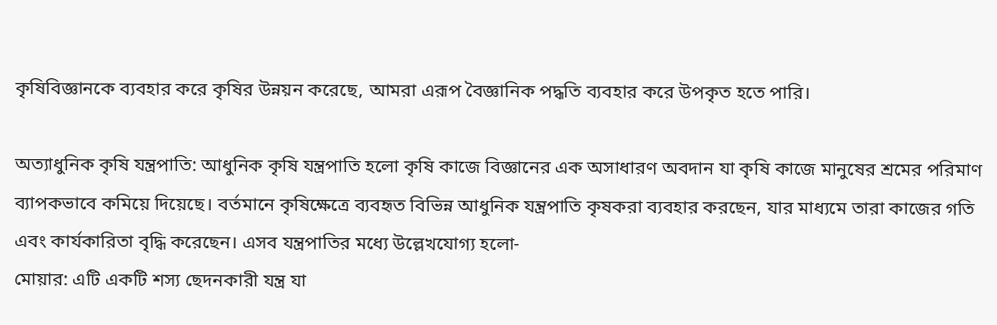কৃষিবিজ্ঞানকে ব্যবহার করে কৃষির উন্নয়ন করেছে, আমরা এরূপ বৈজ্ঞানিক পদ্ধতি ব্যবহার করে উপকৃত হতে পারি।

অত্যাধুনিক কৃষি যন্ত্রপাতি: আধুনিক কৃষি যন্ত্রপাতি হলো কৃষি কাজে বিজ্ঞানের এক অসাধারণ অবদান যা কৃষি কাজে মানুষের শ্রমের পরিমাণ ব্যাপকভাবে কমিয়ে দিয়েছে। বর্তমানে কৃষিক্ষেত্রে ব্যবহৃত বিভিন্ন আধুনিক যন্ত্রপাতি কৃষকরা ব্যবহার করছেন, যার মাধ্যমে তারা কাজের গতি এবং কার্যকারিতা বৃদ্ধি করেছেন। এসব যন্ত্রপাতির মধ্যে উল্লেখযোগ্য হলো-
মোয়ার: এটি একটি শস্য ছেদনকারী যন্ত্র যা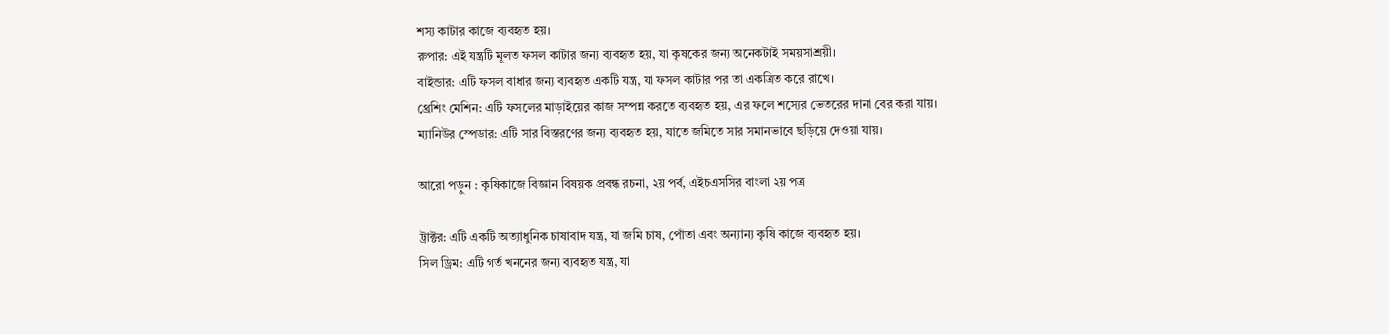শস্য কাটার কাজে ব্যবহৃত হয়।
রুপার: এই যন্ত্রটি মূলত ফসল কাটার জন্য ব্যবহৃত হয়, যা কৃষকের জন্য অনেকটাই সময়সাশ্রয়ী।
বাইন্ডার: এটি ফসল বাধার জন্য ব্যবহৃত একটি যন্ত্র, যা ফসল কাটার পর তা একত্রিত করে রাখে।
থ্রেশিং মেশিন: এটি ফসলের মাড়াইয়ের কাজ সম্পন্ন করতে ব্যবহৃত হয়, এর ফলে শস্যের ভেতরের দানা বের করা যায়।
ম্যানিউর স্পেডার: এটি সার বিস্তরণের জন্য ব্যবহৃত হয়, যাতে জমিতে সার সমানভাবে ছড়িয়ে দেওয়া যায়।

আরো পড়ুন : কৃষিকাজে বিজ্ঞান বিষয়ক প্রবন্ধ রচনা, ২য় পর্ব, এইচএসসির বাংলা ২য় পত্র

ট্রাক্টর: এটি একটি অত্যাধুনিক চাষাবাদ যন্ত্র, যা জমি চাষ, পোঁতা এবং অন্যান্য কৃষি কাজে ব্যবহৃত হয়।
সিল ড্রিম: এটি গর্ত খননের জন্য ব্যবহৃত যন্ত্র, যা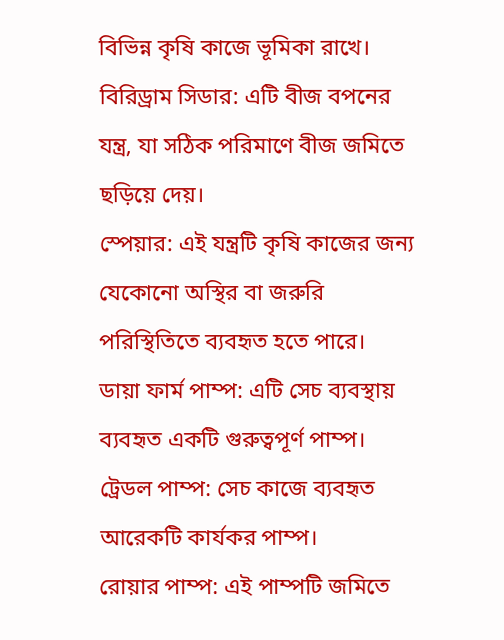বিভিন্ন কৃষি কাজে ভূমিকা রাখে।
বিরিড্রাম সিডার: এটি বীজ বপনের যন্ত্র, যা সঠিক পরিমাণে বীজ জমিতে ছড়িয়ে দেয়।
স্পেয়ার: এই যন্ত্রটি কৃষি কাজের জন্য যেকোনো অস্থির বা জরুরি পরিস্থিতিতে ব্যবহৃত হতে পারে।
ডায়া ফার্ম পাম্প: এটি সেচ ব্যবস্থায় ব্যবহৃত একটি গুরুত্বপূর্ণ পাম্প।
ট্রেডল পাম্প: সেচ কাজে ব্যবহৃত আরেকটি কার্যকর পাম্প।
রোয়ার পাম্প: এই পাম্পটি জমিতে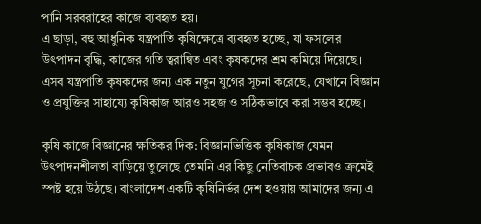পানি সরবরাহের কাজে ব্যবহৃত হয়।
এ ছাড়া, বহু আধুনিক যন্ত্রপাতি কৃষিক্ষেত্রে ব্যবহৃত হচ্ছে, যা ফসলের উৎপাদন বৃদ্ধি, কাজের গতি ত্বরান্বিত এবং কৃষকদের শ্রম কমিয়ে দিয়েছে। এসব যন্ত্রপাতি কৃষকদের জন্য এক নতুন যুগের সূচনা করেছে, যেখানে বিজ্ঞান ও প্রযুক্তির সাহায্যে কৃষিকাজ আরও সহজ ও সঠিকভাবে করা সম্ভব হচ্ছে।

কৃষি কাজে বিজ্ঞানের ক্ষতিকর দিক: বিজ্ঞানভিত্তিক কৃষিকাজ যেমন উৎপাদনশীলতা বাড়িয়ে তুলেছে তেমনি এর কিছু নেতিবাচক প্রভাবও ক্রমেই স্পষ্ট হয়ে উঠছে। বাংলাদেশ একটি কৃষিনির্ভর দেশ হওয়ায় আমাদের জন্য এ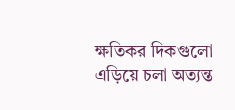ক্ষতিকর দিকগুলো এড়িয়ে চলা অত্যন্ত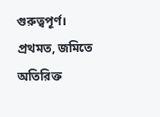গুরুত্বপূর্ণ।
প্রথমত, জমিতে অতিরিক্ত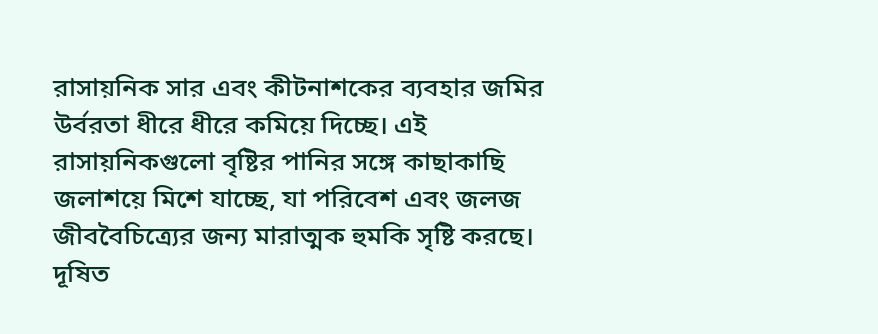রাসায়নিক সার এবং কীটনাশকের ব্যবহার জমির উর্বরতা ধীরে ধীরে কমিয়ে দিচ্ছে। এই রাসায়নিকগুলো বৃষ্টির পানির সঙ্গে কাছাকাছি জলাশয়ে মিশে যাচ্ছে, যা পরিবেশ এবং জলজ জীববৈচিত্র্যের জন্য মারাত্মক হুমকি সৃষ্টি করছে। দূষিত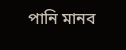পানি মানব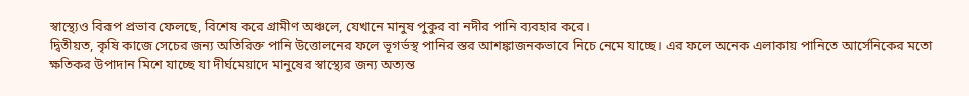স্বাস্থ্যেও বিরূপ প্রভাব ফেলছে, বিশেষ করে গ্রামীণ অঞ্চলে, যেখানে মানুষ পুকুর বা নদীর পানি ব্যবহার করে।
দ্বিতীয়ত, কৃষি কাজে সেচের জন্য অতিরিক্ত পানি উত্তোলনের ফলে ভূগর্ভস্থ পানির স্তর আশঙ্কাজনকভাবে নিচে নেমে যাচ্ছে। এর ফলে অনেক এলাকায় পানিতে আর্সেনিকের মতো ক্ষতিকর উপাদান মিশে যাচ্ছে যা দীর্ঘমেয়াদে মানুষের স্বাস্থ্যের জন্য অত্যন্ত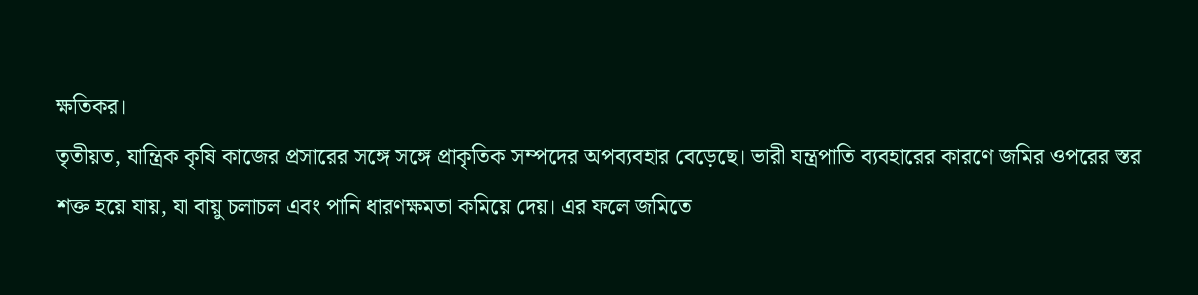ক্ষতিকর।
তৃতীয়ত, যান্ত্রিক কৃষি কাজের প্রসারের সঙ্গে সঙ্গে প্রাকৃতিক সম্পদের অপব্যবহার বেড়েছে। ভারী যন্ত্রপাতি ব্যবহারের কারণে জমির ওপরের স্তর শক্ত হয়ে যায়, যা বায়ু চলাচল এবং পানি ধারণক্ষমতা কমিয়ে দেয়। এর ফলে জমিতে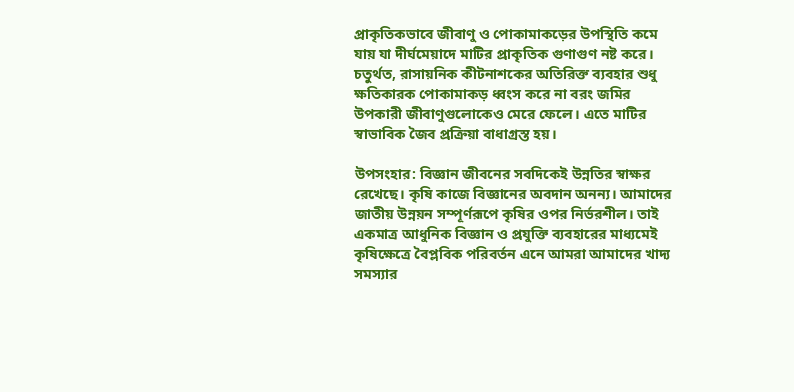প্রাকৃতিকভাবে জীবাণু ও পোকামাকড়ের উপস্থিতি কমে যায় যা দীর্ঘমেয়াদে মাটির প্রাকৃতিক গুণাগুণ নষ্ট করে।
চতুর্থত, রাসায়নিক কীটনাশকের অতিরিক্ত ব্যবহার শুধু ক্ষতিকারক পোকামাকড় ধ্বংস করে না বরং জমির উপকারী জীবাণুগুলোকেও মেরে ফেলে। এতে মাটির স্বাভাবিক জৈব প্রক্রিয়া বাধাগ্রস্ত হয়।

উপসংহার: বিজ্ঞান জীবনের সবদিকেই উন্নতির স্বাক্ষর রেখেছে। কৃষি কাজে বিজ্ঞানের অবদান অনন্য। আমাদের জাতীয় উন্নয়ন সম্পূর্ণরূপে কৃষির ওপর নির্ভরশীল। তাই একমাত্র আধুনিক বিজ্ঞান ও প্রযুক্তি ব্যবহারের মাধ্যমেই কৃষিক্ষেত্রে বৈপ্লবিক পরিবর্তন এনে আমরা আমাদের খাদ্য সমস্যার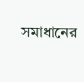সমাধানের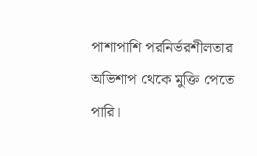পাশাপাশি পরনির্ভরশীলতার অভিশাপ থেকে মুক্তি পেতে পারি।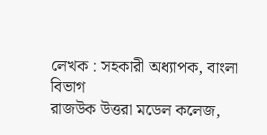লেখক : সহকারী অধ্যাপক, বাংলা বিভাগ
রাজউক উত্তরা মডেল কলেজ,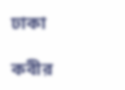ঢাকা

কবীর